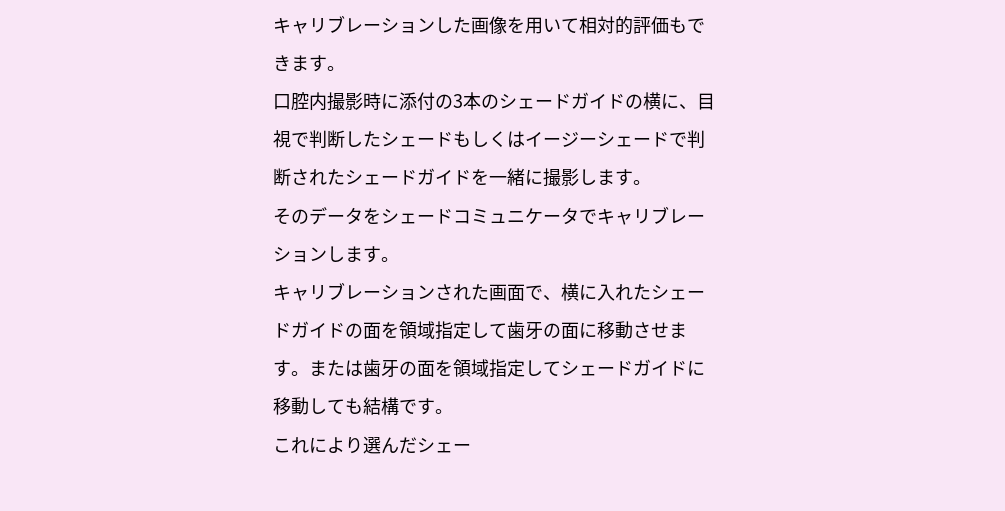キャリブレーションした画像を用いて相対的評価もできます。
口腔内撮影時に添付の3本のシェードガイドの横に、目視で判断したシェードもしくはイージーシェードで判断されたシェードガイドを一緒に撮影します。
そのデータをシェードコミュニケータでキャリブレーションします。
キャリブレーションされた画面で、横に入れたシェードガイドの面を領域指定して歯牙の面に移動させます。または歯牙の面を領域指定してシェードガイドに移動しても結構です。
これにより選んだシェー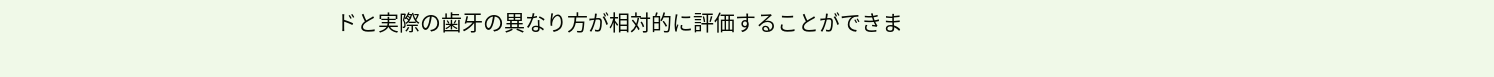ドと実際の歯牙の異なり方が相対的に評価することができま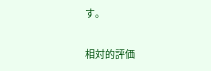す。

相対的評価